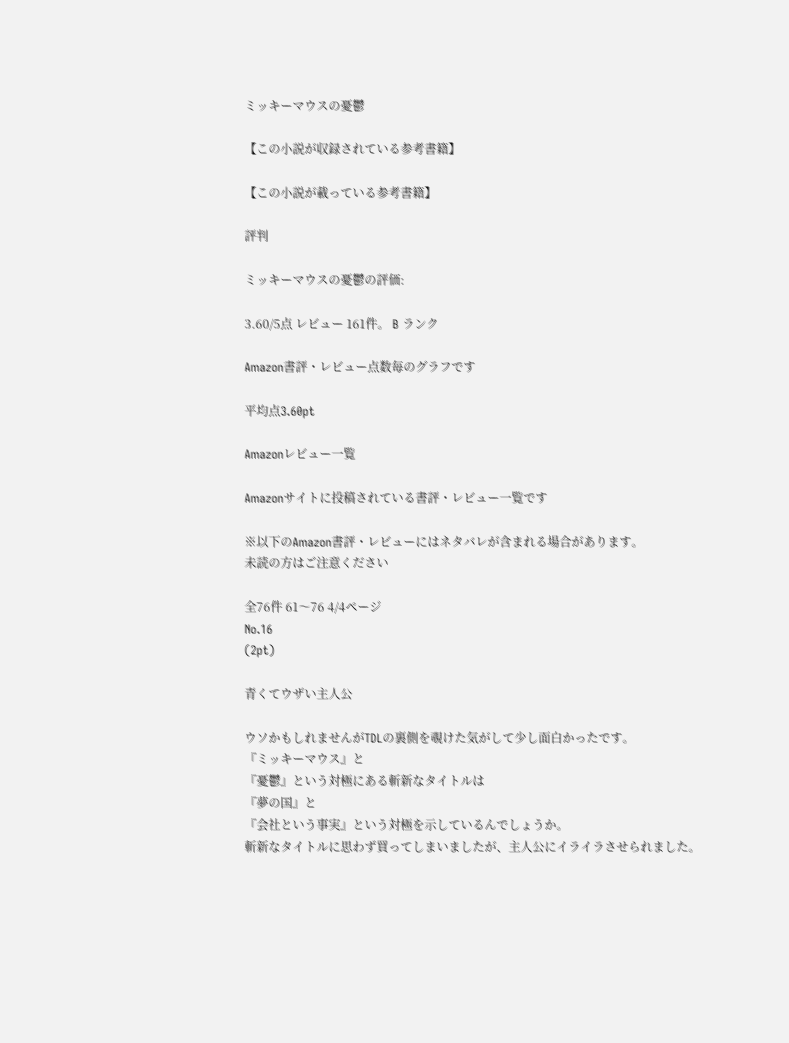ミッキーマウスの憂鬱

【この小説が収録されている参考書籍】

【この小説が載っている参考書籍】

評判

ミッキーマウスの憂鬱の評価:

3.60/5点 レビュー 161件。 B ランク

Amazon書評・レビュー点数毎のグラフです

平均点3.60pt

Amazonレビュー一覧

Amazonサイトに投稿されている書評・レビュー一覧です

※以下のAmazon書評・レビューにはネタバレが含まれる場合があります。
未読の方はご注意ください

全76件 61〜76 4/4ページ
No.16
(2pt)

青くてウザい主人公

ウソかもしれませんがTDLの裏側を覗けた気がして少し面白かったです。
『ミッキーマウス』と
『憂鬱』という対極にある斬新なタイトルは
『夢の国』と
『会社という事実』という対極を示しているんでしょうか。
斬新なタイトルに思わず買ってしまいましたが、主人公にイライラさせられました。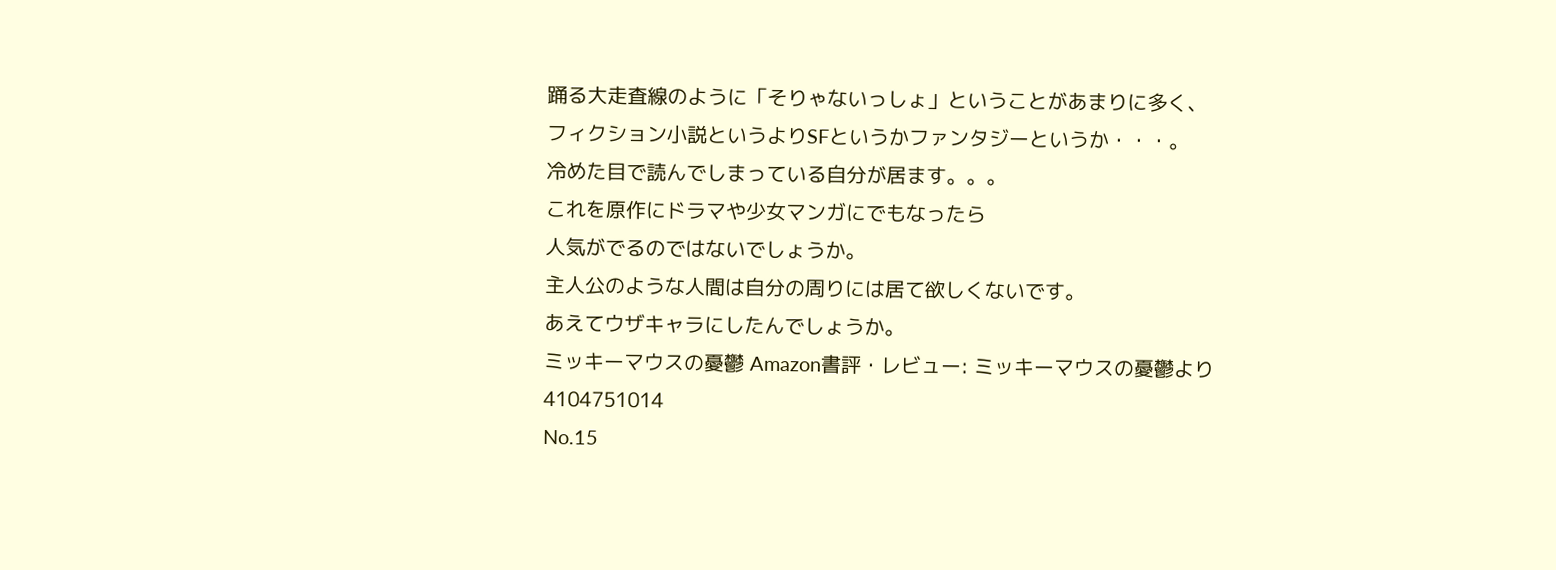踊る大走査線のように「そりゃないっしょ」ということがあまりに多く、
フィクション小説というよりSFというかファンタジーというか・・・。
冷めた目で読んでしまっている自分が居ます。。。
これを原作にドラマや少女マンガにでもなったら
人気がでるのではないでしょうか。
主人公のような人間は自分の周りには居て欲しくないです。
あえてウザキャラにしたんでしょうか。
ミッキーマウスの憂鬱 Amazon書評・レビュー: ミッキーマウスの憂鬱より
4104751014
No.15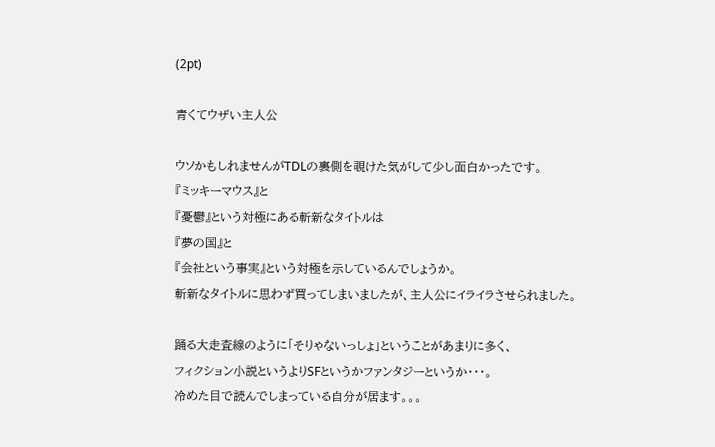(2pt)

青くてウザい主人公

ウソかもしれませんがTDLの裏側を覗けた気がして少し面白かったです。
『ミッキーマウス』と
『憂鬱』という対極にある斬新なタイトルは
『夢の国』と
『会社という事実』という対極を示しているんでしょうか。
斬新なタイトルに思わず買ってしまいましたが、主人公にイライラさせられました。

踊る大走査線のように「そりゃないっしょ」ということがあまりに多く、
フィクション小説というよりSFというかファンタジーというか・・・。
冷めた目で読んでしまっている自分が居ます。。。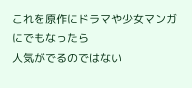これを原作にドラマや少女マンガにでもなったら
人気がでるのではない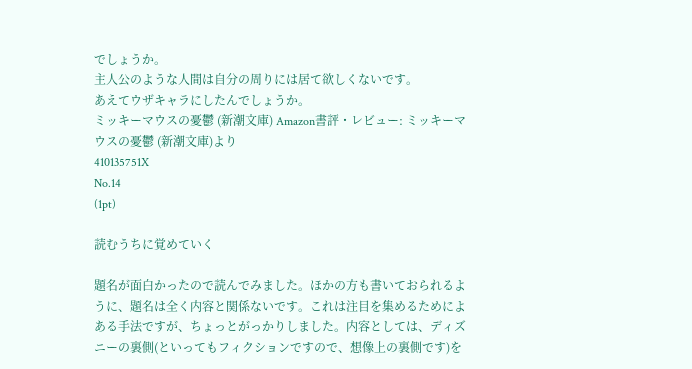でしょうか。
主人公のような人間は自分の周りには居て欲しくないです。
あえてウザキャラにしたんでしょうか。
ミッキーマウスの憂鬱 (新潮文庫) Amazon書評・レビュー: ミッキーマウスの憂鬱 (新潮文庫)より
410135751X
No.14
(1pt)

読むうちに覚めていく

題名が面白かったので読んでみました。ほかの方も書いておられるように、題名は全く内容と関係ないです。これは注目を集めるためによある手法ですが、ちょっとがっかりしました。内容としては、ディズニーの裏側(といってもフィクションですので、想像上の裏側です)を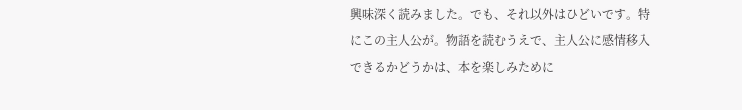興味深く読みました。でも、それ以外はひどいです。特にこの主人公が。物語を読むうえで、主人公に感情移入できるかどうかは、本を楽しみために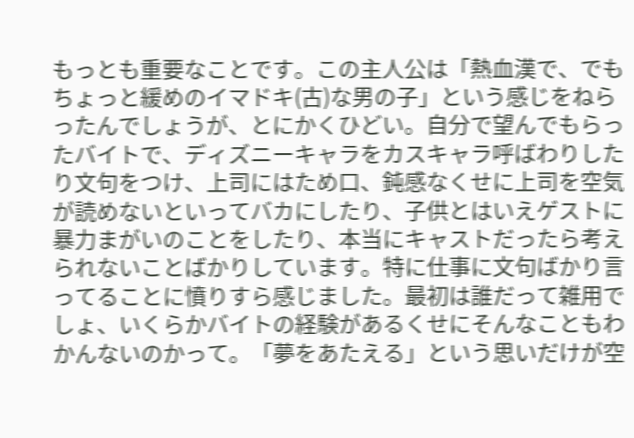もっとも重要なことです。この主人公は「熱血漢で、でもちょっと緩めのイマドキ(古)な男の子」という感じをねらったんでしょうが、とにかくひどい。自分で望んでもらったバイトで、ディズニーキャラをカスキャラ呼ばわりしたり文句をつけ、上司にはため口、鈍感なくせに上司を空気が読めないといってバカにしたり、子供とはいえゲストに暴力まがいのことをしたり、本当にキャストだったら考えられないことばかりしています。特に仕事に文句ばかり言ってることに憤りすら感じました。最初は誰だって雑用でしょ、いくらかバイトの経験があるくせにそんなこともわかんないのかって。「夢をあたえる」という思いだけが空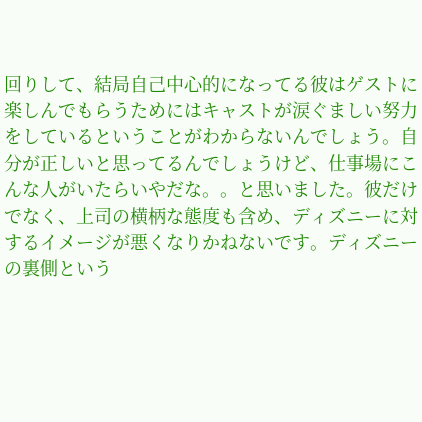回りして、結局自己中心的になってる彼はゲストに楽しんでもらうためにはキャストが涙ぐましい努力をしているということがわからないんでしょう。自分が正しいと思ってるんでしょうけど、仕事場にこんな人がいたらいやだな。。と思いました。彼だけでなく、上司の横柄な態度も含め、ディズニーに対するイメージが悪くなりかねないです。ディズニーの裏側という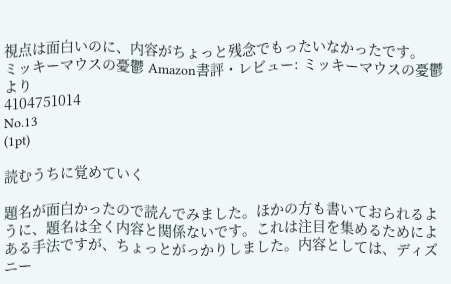視点は面白いのに、内容がちょっと残念でもったいなかったです。
ミッキーマウスの憂鬱 Amazon書評・レビュー: ミッキーマウスの憂鬱より
4104751014
No.13
(1pt)

読むうちに覚めていく

題名が面白かったので読んでみました。ほかの方も書いておられるように、題名は全く内容と関係ないです。これは注目を集めるためによある手法ですが、ちょっとがっかりしました。内容としては、ディズニー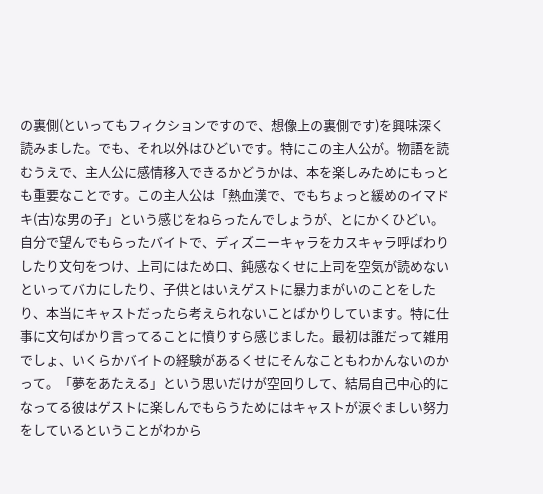の裏側(といってもフィクションですので、想像上の裏側です)を興味深く読みました。でも、それ以外はひどいです。特にこの主人公が。物語を読むうえで、主人公に感情移入できるかどうかは、本を楽しみためにもっとも重要なことです。この主人公は「熱血漢で、でもちょっと緩めのイマドキ(古)な男の子」という感じをねらったんでしょうが、とにかくひどい。自分で望んでもらったバイトで、ディズニーキャラをカスキャラ呼ばわりしたり文句をつけ、上司にはため口、鈍感なくせに上司を空気が読めないといってバカにしたり、子供とはいえゲストに暴力まがいのことをしたり、本当にキャストだったら考えられないことばかりしています。特に仕事に文句ばかり言ってることに憤りすら感じました。最初は誰だって雑用でしょ、いくらかバイトの経験があるくせにそんなこともわかんないのかって。「夢をあたえる」という思いだけが空回りして、結局自己中心的になってる彼はゲストに楽しんでもらうためにはキャストが涙ぐましい努力をしているということがわから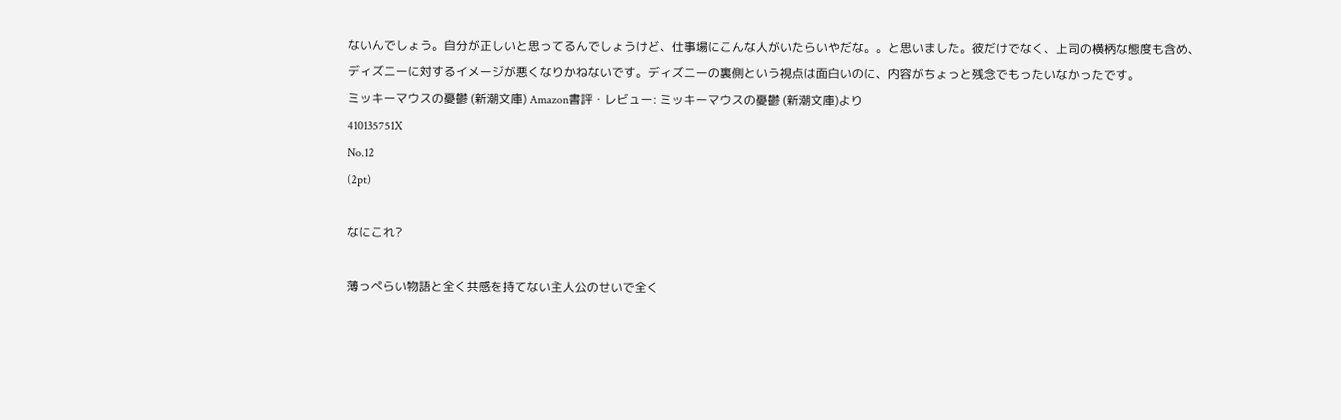ないんでしょう。自分が正しいと思ってるんでしょうけど、仕事場にこんな人がいたらいやだな。。と思いました。彼だけでなく、上司の横柄な態度も含め、ディズニーに対するイメージが悪くなりかねないです。ディズニーの裏側という視点は面白いのに、内容がちょっと残念でもったいなかったです。
ミッキーマウスの憂鬱 (新潮文庫) Amazon書評・レビュー: ミッキーマウスの憂鬱 (新潮文庫)より
410135751X
No.12
(2pt)

なにこれ?

薄っぺらい物語と全く共感を持てない主人公のせいで全く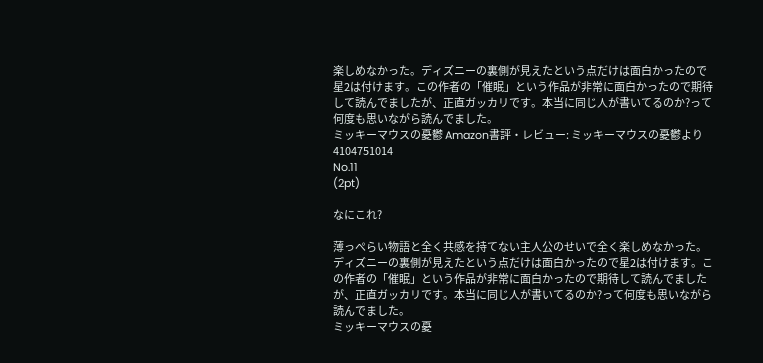楽しめなかった。ディズニーの裏側が見えたという点だけは面白かったので星2は付けます。この作者の「催眠」という作品が非常に面白かったので期待して読んでましたが、正直ガッカリです。本当に同じ人が書いてるのか?って何度も思いながら読んでました。
ミッキーマウスの憂鬱 Amazon書評・レビュー: ミッキーマウスの憂鬱より
4104751014
No.11
(2pt)

なにこれ?

薄っぺらい物語と全く共感を持てない主人公のせいで全く楽しめなかった。ディズニーの裏側が見えたという点だけは面白かったので星2は付けます。この作者の「催眠」という作品が非常に面白かったので期待して読んでましたが、正直ガッカリです。本当に同じ人が書いてるのか?って何度も思いながら読んでました。
ミッキーマウスの憂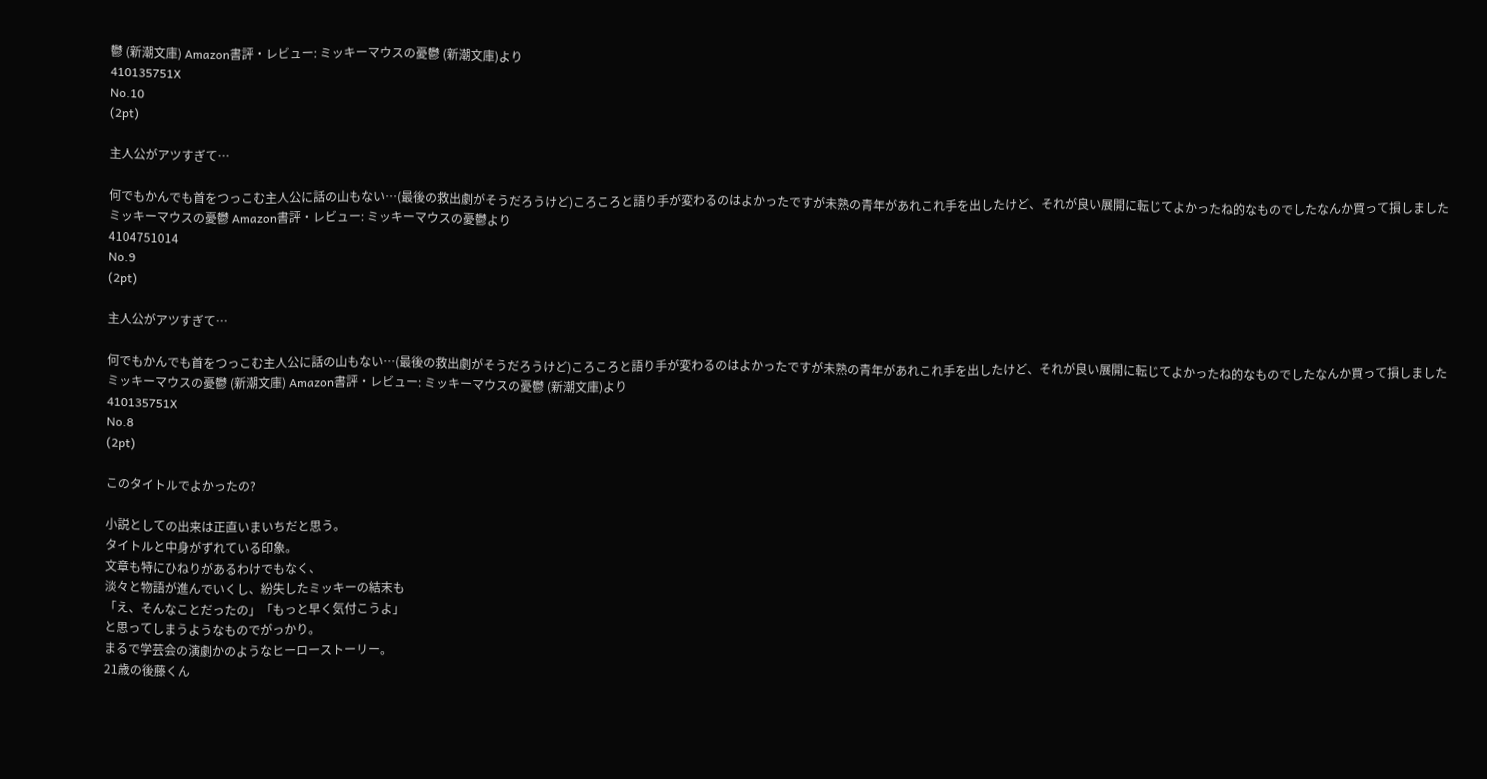鬱 (新潮文庫) Amazon書評・レビュー: ミッキーマウスの憂鬱 (新潮文庫)より
410135751X
No.10
(2pt)

主人公がアツすぎて…

何でもかんでも首をつっこむ主人公に話の山もない…(最後の救出劇がそうだろうけど)ころころと語り手が変わるのはよかったですが未熟の青年があれこれ手を出したけど、それが良い展開に転じてよかったね的なものでしたなんか買って損しました
ミッキーマウスの憂鬱 Amazon書評・レビュー: ミッキーマウスの憂鬱より
4104751014
No.9
(2pt)

主人公がアツすぎて…

何でもかんでも首をつっこむ主人公に話の山もない…(最後の救出劇がそうだろうけど)ころころと語り手が変わるのはよかったですが未熟の青年があれこれ手を出したけど、それが良い展開に転じてよかったね的なものでしたなんか買って損しました
ミッキーマウスの憂鬱 (新潮文庫) Amazon書評・レビュー: ミッキーマウスの憂鬱 (新潮文庫)より
410135751X
No.8
(2pt)

このタイトルでよかったの?

小説としての出来は正直いまいちだと思う。
タイトルと中身がずれている印象。
文章も特にひねりがあるわけでもなく、
淡々と物語が進んでいくし、紛失したミッキーの結末も
「え、そんなことだったの」「もっと早く気付こうよ」
と思ってしまうようなものでがっかり。
まるで学芸会の演劇かのようなヒーローストーリー。
21歳の後藤くん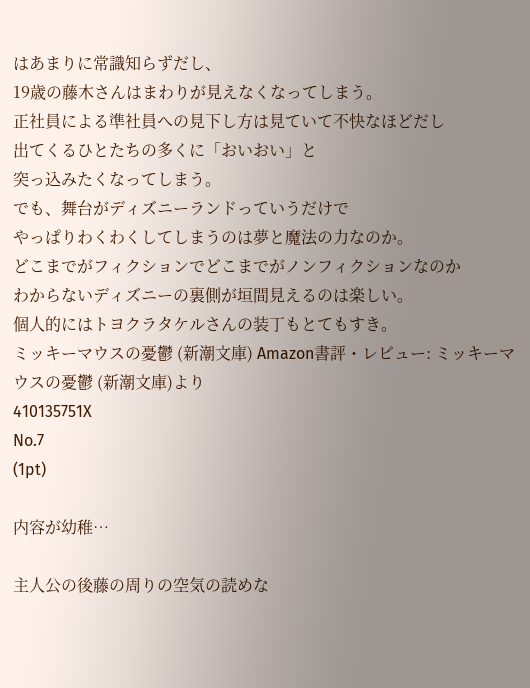はあまりに常識知らずだし、
19歳の藤木さんはまわりが見えなくなってしまう。
正社員による準社員への見下し方は見ていて不快なほどだし
出てくるひとたちの多くに「おいおい」と
突っ込みたくなってしまう。
でも、舞台がディズニーランドっていうだけで
やっぱりわくわくしてしまうのは夢と魔法の力なのか。
どこまでがフィクションでどこまでがノンフィクションなのか
わからないディズニーの裏側が垣間見えるのは楽しい。
個人的にはトヨクラタケルさんの装丁もとてもすき。
ミッキーマウスの憂鬱 (新潮文庫) Amazon書評・レビュー: ミッキーマウスの憂鬱 (新潮文庫)より
410135751X
No.7
(1pt)

内容が幼稚…

主人公の後藤の周りの空気の読めな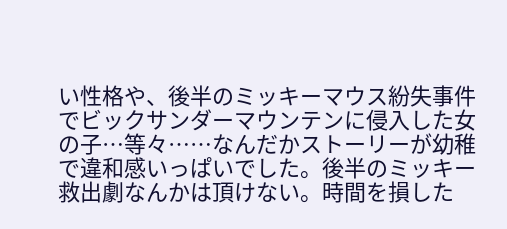い性格や、後半のミッキーマウス紛失事件でビックサンダーマウンテンに侵入した女の子…等々……なんだかストーリーが幼稚で違和感いっぱいでした。後半のミッキー救出劇なんかは頂けない。時間を損した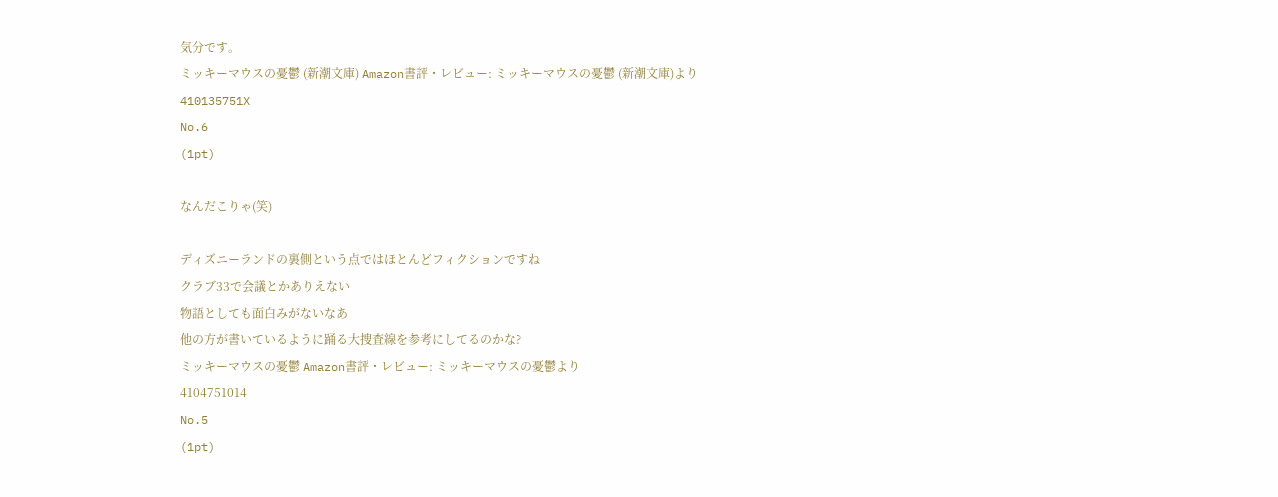気分です。
ミッキーマウスの憂鬱 (新潮文庫) Amazon書評・レビュー: ミッキーマウスの憂鬱 (新潮文庫)より
410135751X
No.6
(1pt)

なんだこりゃ(笑)

ディズニーランドの裏側という点ではほとんどフィクションですね
クラブ33で会議とかありえない
物語としても面白みがないなあ
他の方が書いているように踊る大捜査線を参考にしてるのかな?
ミッキーマウスの憂鬱 Amazon書評・レビュー: ミッキーマウスの憂鬱より
4104751014
No.5
(1pt)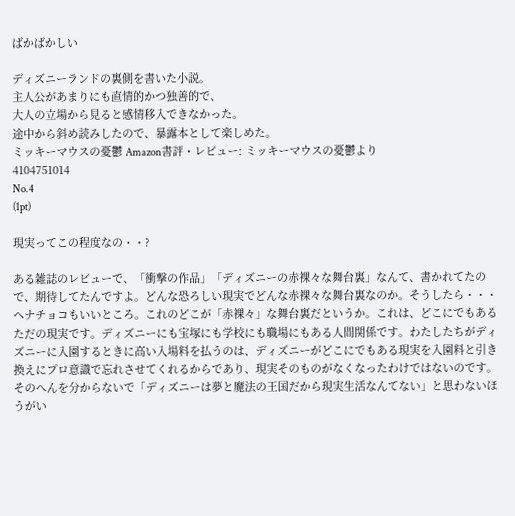ばかばかしい

ディズニーランドの裏側を書いた小説。
主人公があまりにも直情的かつ独善的で、
大人の立場から見ると感情移入できなかった。
途中から斜め読みしたので、暴露本として楽しめた。
ミッキーマウスの憂鬱 Amazon書評・レビュー: ミッキーマウスの憂鬱より
4104751014
No.4
(1pt)

現実ってこの程度なの・・?

ある雑誌のレビューで、「衝撃の作品」「ディズニーの赤裸々な舞台裏」なんて、書かれてたので、期待してたんですよ。どんな恐ろしい現実でどんな赤裸々な舞台裏なのか。そうしたら・・・ヘナチョコもいいところ。これのどこが「赤裸々」な舞台裏だというか。これは、どこにでもあるただの現実です。ディズニーにも宝塚にも学校にも職場にもある人間関係です。わたしたちがディズニーに入園するときに高い入場料を払うのは、ディズニーがどこにでもある現実を入園料と引き換えにプロ意識で忘れさせてくれるからであり、現実そのものがなくなったわけではないのです。そのへんを分からないで「ディズニーは夢と魔法の王国だから現実生活なんてない」と思わないほうがい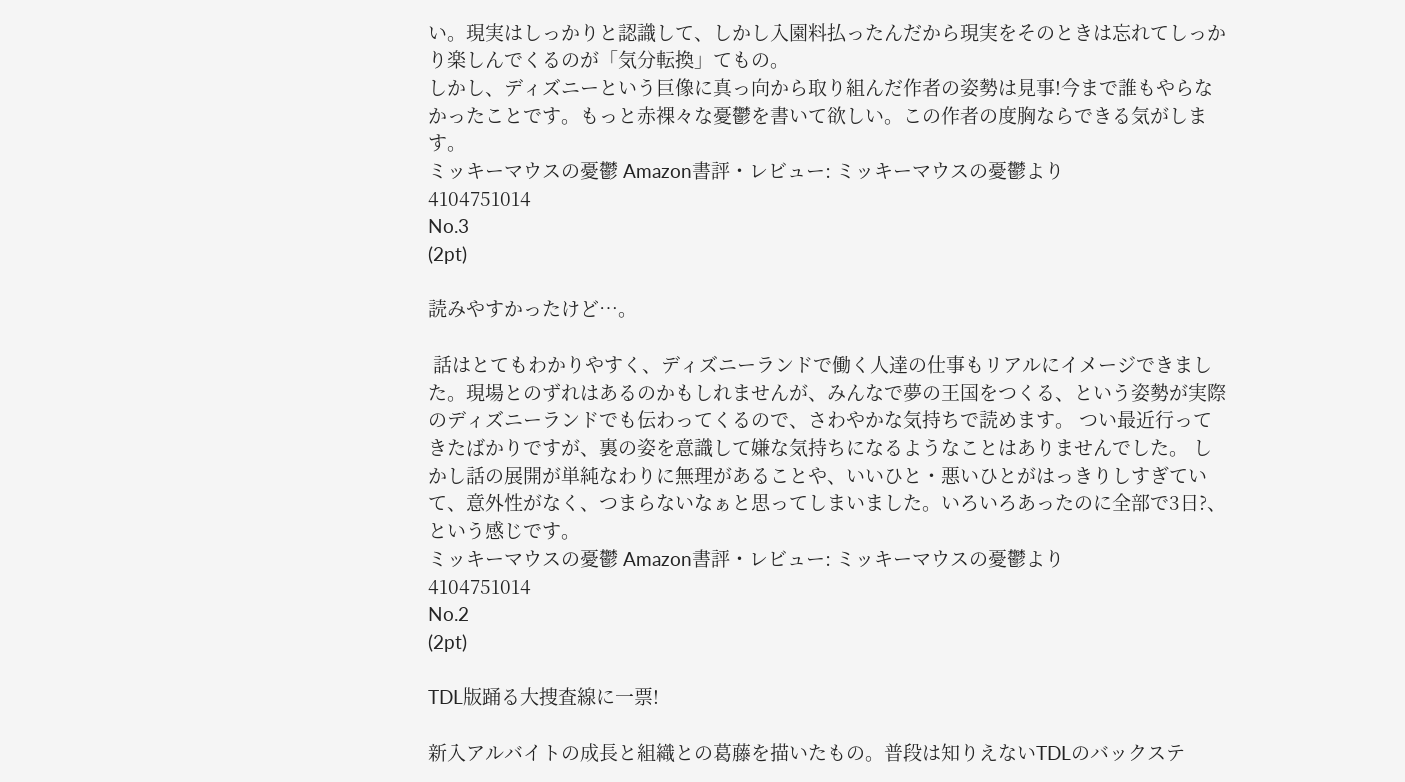い。現実はしっかりと認識して、しかし入園料払ったんだから現実をそのときは忘れてしっかり楽しんでくるのが「気分転換」てもの。
しかし、ディズニーという巨像に真っ向から取り組んだ作者の姿勢は見事!今まで誰もやらなかったことです。もっと赤裸々な憂鬱を書いて欲しい。この作者の度胸ならできる気がします。
ミッキーマウスの憂鬱 Amazon書評・レビュー: ミッキーマウスの憂鬱より
4104751014
No.3
(2pt)

読みやすかったけど…。

 話はとてもわかりやすく、ディズニーランドで働く人達の仕事もリアルにイメージできました。現場とのずれはあるのかもしれませんが、みんなで夢の王国をつくる、という姿勢が実際のディズニーランドでも伝わってくるので、さわやかな気持ちで読めます。 つい最近行ってきたばかりですが、裏の姿を意識して嫌な気持ちになるようなことはありませんでした。 しかし話の展開が単純なわりに無理があることや、いいひと・悪いひとがはっきりしすぎていて、意外性がなく、つまらないなぁと思ってしまいました。いろいろあったのに全部で3日?、という感じです。
ミッキーマウスの憂鬱 Amazon書評・レビュー: ミッキーマウスの憂鬱より
4104751014
No.2
(2pt)

TDL版踊る大捜査線に一票!

新入アルバイトの成長と組織との葛藤を描いたもの。普段は知りえないTDLのバックステ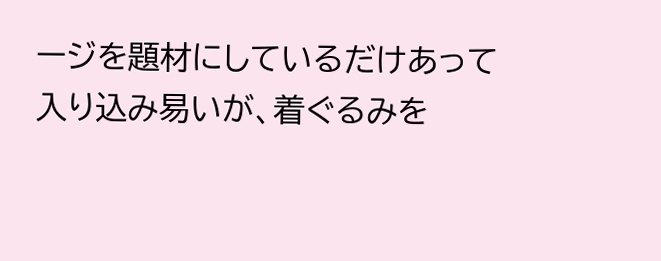ージを題材にしているだけあって入り込み易いが、着ぐるみを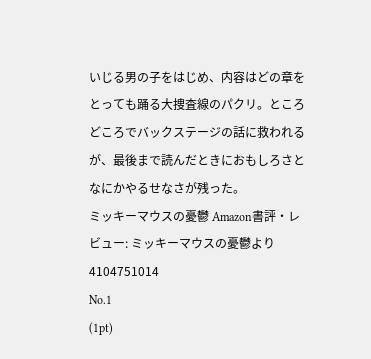いじる男の子をはじめ、内容はどの章をとっても踊る大捜査線のパクリ。ところどころでバックステージの話に救われるが、最後まで読んだときにおもしろさとなにかやるせなさが残った。
ミッキーマウスの憂鬱 Amazon書評・レビュー: ミッキーマウスの憂鬱より
4104751014
No.1
(1pt)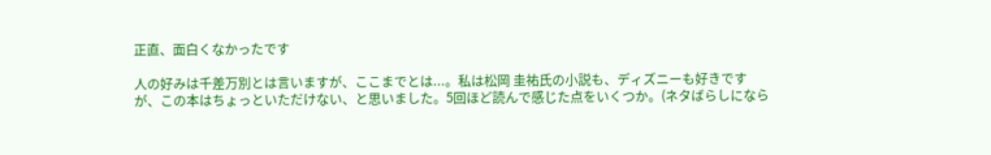正直、面白くなかったです

人の好みは千差万別とは言いますが、ここまでとは...。私は松岡 圭祐氏の小説も、ディズニーも好きですが、この本はちょっといただけない、と思いました。5回ほど読んで感じた点をいくつか。(ネタばらしになら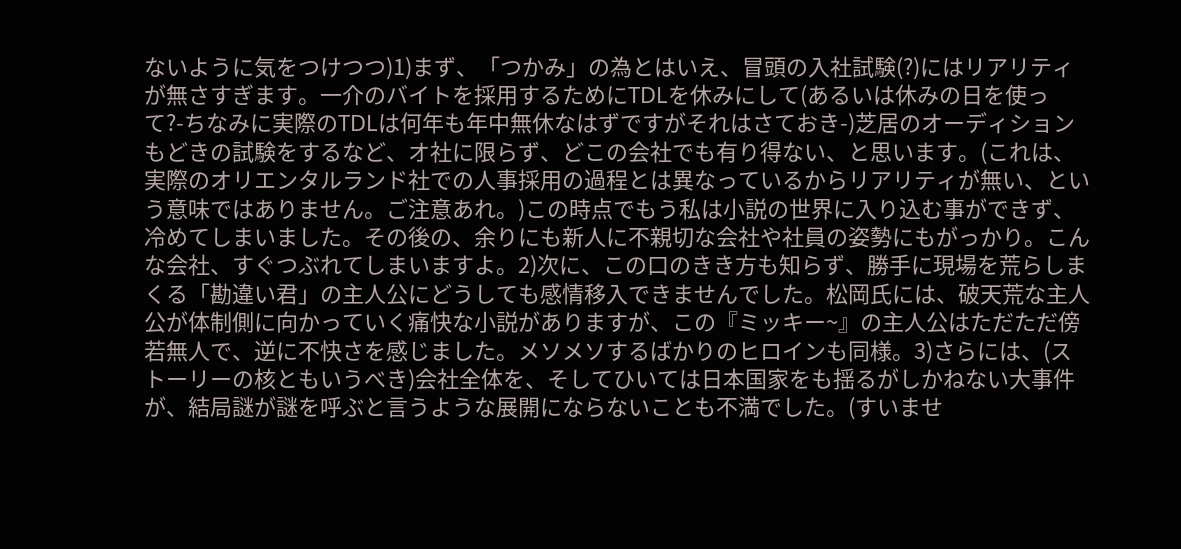ないように気をつけつつ)1)まず、「つかみ」の為とはいえ、冒頭の入社試験(?)にはリアリティが無さすぎます。一介のバイトを採用するためにTDLを休みにして(あるいは休みの日を使って?-ちなみに実際のTDLは何年も年中無休なはずですがそれはさておき-)芝居のオーディションもどきの試験をするなど、オ社に限らず、どこの会社でも有り得ない、と思います。(これは、実際のオリエンタルランド社での人事採用の過程とは異なっているからリアリティが無い、という意味ではありません。ご注意あれ。)この時点でもう私は小説の世界に入り込む事ができず、冷めてしまいました。その後の、余りにも新人に不親切な会社や社員の姿勢にもがっかり。こんな会社、すぐつぶれてしまいますよ。2)次に、この口のきき方も知らず、勝手に現場を荒らしまくる「勘違い君」の主人公にどうしても感情移入できませんでした。松岡氏には、破天荒な主人公が体制側に向かっていく痛快な小説がありますが、この『ミッキー~』の主人公はただただ傍若無人で、逆に不快さを感じました。メソメソするばかりのヒロインも同様。3)さらには、(ストーリーの核ともいうべき)会社全体を、そしてひいては日本国家をも揺るがしかねない大事件が、結局謎が謎を呼ぶと言うような展開にならないことも不満でした。(すいませ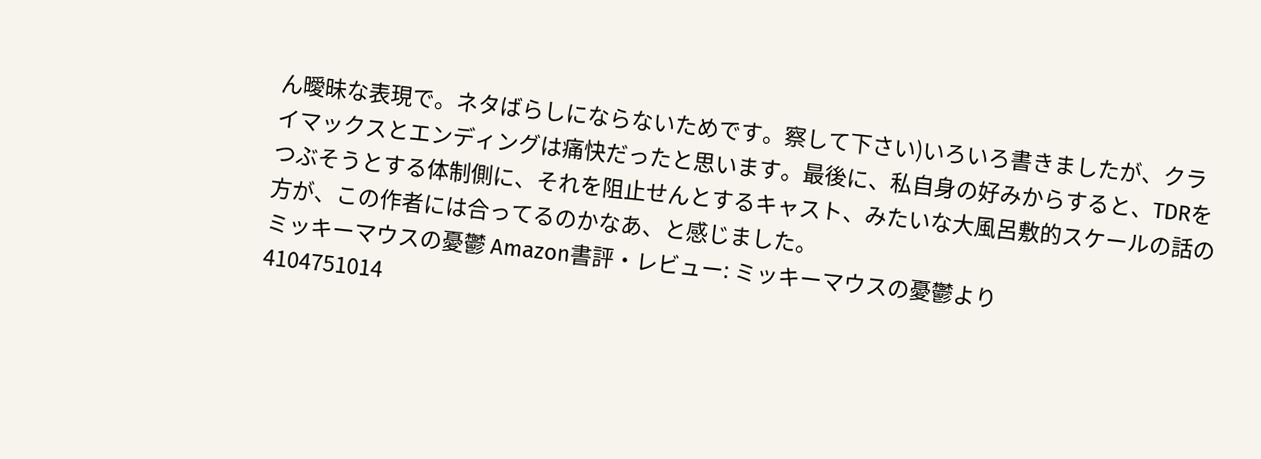ん曖昧な表現で。ネタばらしにならないためです。察して下さい)いろいろ書きましたが、クライマックスとエンディングは痛快だったと思います。最後に、私自身の好みからすると、TDRをつぶそうとする体制側に、それを阻止せんとするキャスト、みたいな大風呂敷的スケールの話の方が、この作者には合ってるのかなあ、と感じました。
ミッキーマウスの憂鬱 Amazon書評・レビュー: ミッキーマウスの憂鬱より
4104751014